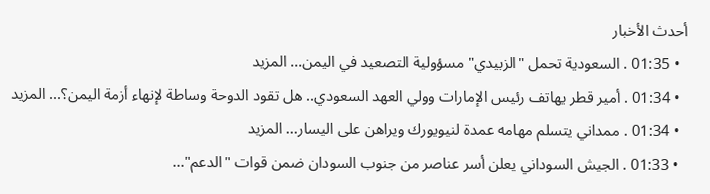أحدث الأخبار
  • 01:35 . السعودية تحمل "الزبيدي" مسؤولية التصعيد في اليمن... المزيد
  • 01:34 . أمير قطر يهاتف رئيس الإمارات وولي العهد السعودي.. هل تقود الدوحة وساطة لإنهاء أزمة اليمن؟... المزيد
  • 01:34 . ممداني يتسلم مهامه عمدة لنيويورك ويراهن على اليسار... المزيد
  • 01:33 . الجيش السوداني يعلن أسر عناصر من جنوب السودان ضمن قوات "الدعم"...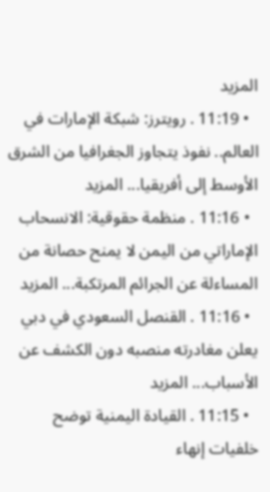المزيد
  • 11:19 . رويترز: شبكة الإمارات في العالم.. نفوذ يتجاوز الجغرافيا من الشرق الأوسط إلى أفريقيا... المزيد
  • 11:16 . منظمة حقوقية: الانسحاب الإماراتي من اليمن لا يمنح حصانة من المساءلة عن الجرائم المرتكبة... المزيد
  • 11:16 . القنصل السعودي في دبي يعلن مغادرته منصبه دون الكشف عن الأسباب... المزيد
  • 11:15 . القيادة اليمنية توضح خلفيات إنهاء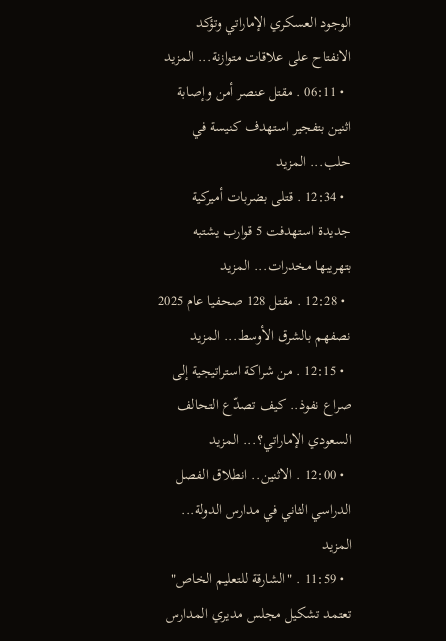الوجود العسكري الإماراتي وتؤكد الانفتاح على علاقات متوازنة... المزيد
  • 06:11 . مقتل عنصر أمن وإصابة اثنين بتفجير استهدف كنيسة في حلب... المزيد
  • 12:34 . قتلى بضربات أميركية جديدة استهدفت 5 قوارب يشتبه بتهريبها مخدرات... المزيد
  • 12:28 . مقتل 128 صحفيا عام 2025 نصفهم بالشرق الأوسط... المزيد
  • 12:15 . من شراكة استراتيجية إلى صراع نفوذ.. كيف تصدّع التحالف السعودي الإماراتي؟... المزيد
  • 12:00 . الاثنين.. انطلاق الفصل الدراسي الثاني في مدارس الدولة... المزيد
  • 11:59 . "الشارقة للتعليم الخاص" تعتمد تشكيل مجلس مديري المدارس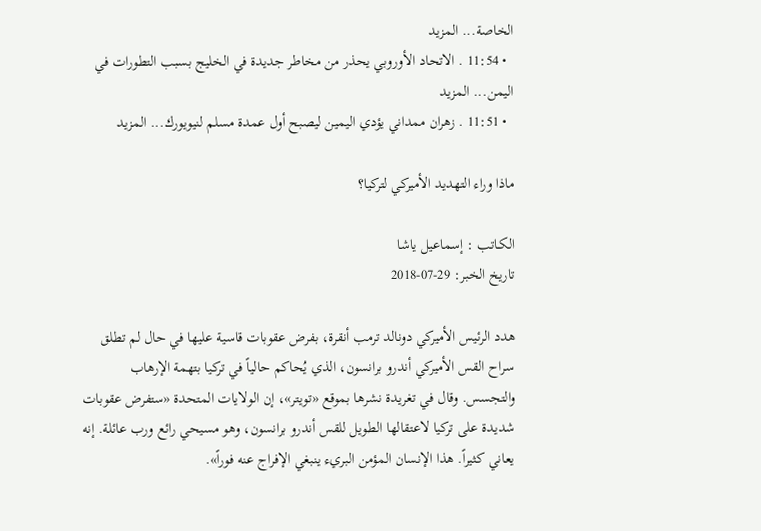الخاصة... المزيد
  • 11:54 . الاتحاد الأوروبي يحذر من مخاطر جديدة في الخليج بسبب التطورات في اليمن... المزيد
  • 11:51 . زهران ممداني يؤدي اليمين ليصبح أول عمدة مسلم لنيويورك... المزيد

ماذا وراء التهديد الأميركي لتركيا؟

الكـاتب : إسماعيل ياشا
تاريخ الخبر: 29-07-2018

هدد الرئيس الأميركي دونالد ترمب أنقرة، بفرض عقوبات قاسية عليها في حال لم تطلق سراح القس الأميركي أندرو برانسون، الذي يُحاكم حالياً في تركيا بتهمة الإرهاب والتجسس. وقال في تغريدة نشرها بموقع «تويتر»، إن الولايات المتحدة «ستفرض عقوبات شديدة على تركيا لاعتقالها الطويل للقس أندرو برانسون، وهو مسيحي رائع ورب عائلة. إنه يعاني كثيراً. هذا الإنسان المؤمن البريء ينبغي الإفراج عنه فوراً».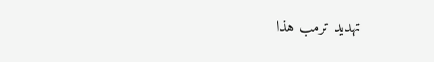تهديد ترمب هذا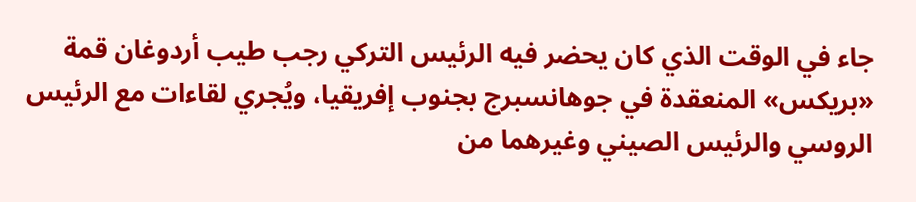جاء في الوقت الذي كان يحضر فيه الرئيس التركي رجب طيب أردوغان قمة «بريكس» المنعقدة في جوهانسبرج بجنوب إفريقيا، ويُجري لقاءات مع الرئيس الروسي والرئيس الصيني وغيرهما من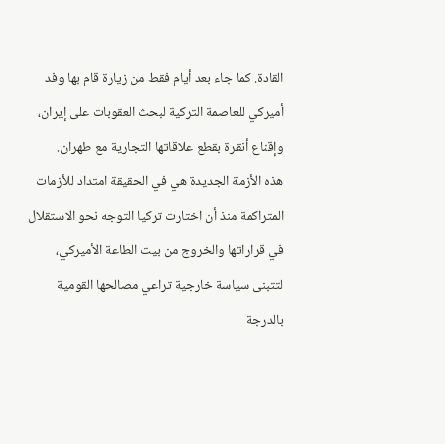القادة. كما جاء بعد أيام فقط من زيارة قام بها وفد أميركي للعاصمة التركية لبحث العقوبات على إيران، وإقناع أنقرة بقطع علاقاتها التجارية مع طهران.
هذه الأزمة الجديدة هي في الحقيقة امتداد للأزمات المتراكمة منذ أن اختارت تركيا التوجه نحو الاستقلال في قراراتها والخروج من بيت الطاعة الأميركي، لتتبنى سياسة خارجية تراعي مصالحها القومية بالدرجة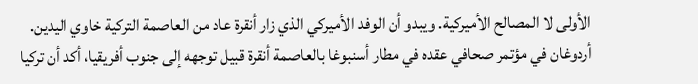الأولى لا المصالح الأميركية. ويبدو أن الوفد الأميركي الذي زار أنقرة عاد من العاصمة التركية خاوي اليدين.
أردوغان في مؤتمر صحافي عقده في مطار أسنبوغا بالعاصمة أنقرة قبيل توجهه إلى جنوب أفريقيا، أكد أن تركيا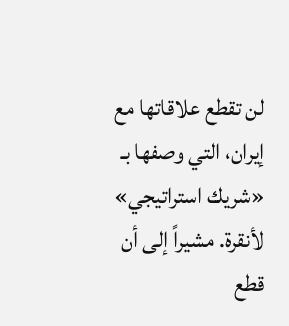لن تقطع علاقاتها مع إيران، التي وصفها بـ «شريك استراتيجي» لأنقرة. مشيراً إلى أن قطع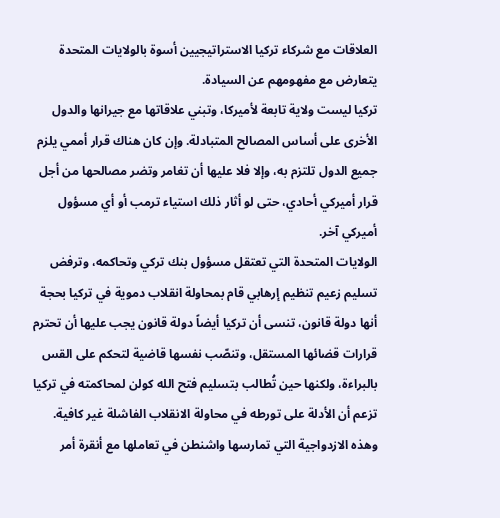العلاقات مع شركاء تركيا الاستراتيجيين أسوة بالولايات المتحدة يتعارض مع مفهومهم عن السيادة.
تركيا ليست ولاية تابعة لأميركا، وتبني علاقاتها مع جيرانها والدول الأخرى على أساس المصالح المتبادلة. وإن كان هناك قرار أممي يلزم جميع الدول تلتزم به، وإلا فلا عليها أن تغامر وتضر مصالحها من أجل قرار أميركي أحادي، حتى لو أثار ذلك استياء ترمب أو أي مسؤول أميركي آخر.
الولايات المتحدة التي تعتقل مسؤول بنك تركي وتحاكمه، وترفض تسليم زعيم تنظيم إرهابي قام بمحاولة انقلاب دموية في تركيا بحجة أنها دولة قانون، تنسى أن تركيا أيضاً دولة قانون يجب عليها أن تحترم قرارات قضائها المستقل، وتنصّب نفسها قاضية لتحكم على القس بالبراءة، ولكنها حين تُطالب بتسليم فتح الله كولن لمحاكمته في تركيا تزعم أن الأدلة على تورطه في محاولة الانقلاب الفاشلة غير كافية. وهذه الازدواجية التي تمارسها واشنطن في تعاملها مع أنقرة أمر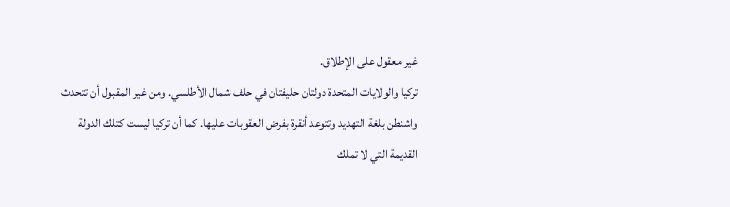غير معقول على الإطلاق.
تركيا والولايات المتحدة دولتان حليفتان في حلف شمال الأطلسي. ومن غير المقبول أن تتحدث واشنطن بلغة التهديد وتتوعد أنقرة بفرض العقوبات عليها. كما أن تركيا ليست كتلك الدولة القديمة التي لا تملك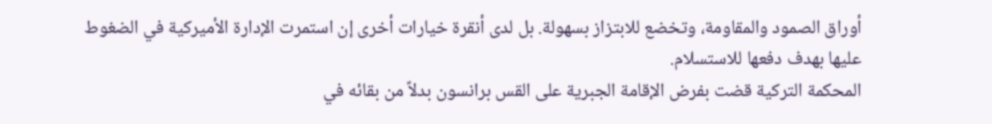أوراق الصمود والمقاومة، وتخضع للابتزاز بسهولة. بل لدى أنقرة خيارات أخرى إن استمرت الإدارة الأميركية في الضغوط عليها بهدف دفعها للاستسلام.
المحكمة التركية قضت بفرض الإقامة الجبرية على القس برانسون بدلاً من بقائه في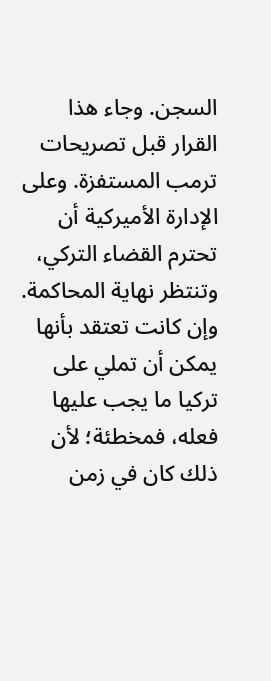السجن. وجاء هذا القرار قبل تصريحات ترمب المستفزة. وعلى الإدارة الأميركية أن تحترم القضاء التركي، وتنتظر نهاية المحاكمة. وإن كانت تعتقد بأنها يمكن أن تملي على تركيا ما يجب عليها فعله، فمخطئة؛ لأن ذلك كان في زمن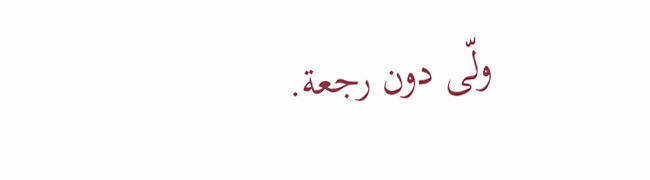ولّى دون رجعة.